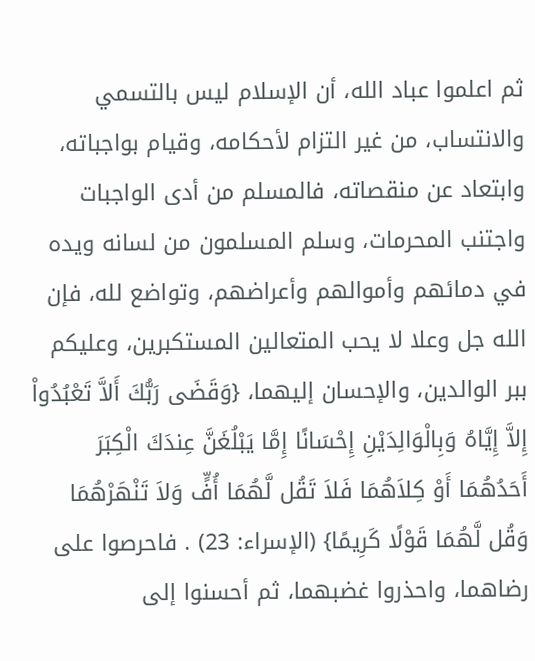ثم اعلموا عباد الله، أن الإسلام ليس بالتسمي والانتساب، من غير التزام لأحكامه، وقيام بواجباته، وابتعاد عن منقصاته، فالمسلم من أدى الواجبات واجتنب المحرمات، وسلم المسلمون من لسانه ويده في دمائهم وأموالهم وأعراضهم، وتواضع لله، فإن الله جل وعلا لا يحب المتعالين المستكبرين، وعليكم ببر الوالدين، والإحسان إليهما، {وَقَضَى رَبُّكَ أَلاَّ تَعْبُدُواْ إِلاَّ إِيَّاهُ وَبِالْوَالِدَيْنِ إِحْسَانًا إِمَّا يَبْلُغَنَّ عِندَكَ الْكِبَرَ أَحَدُهُمَا أَوْ كِلاَهُمَا فَلاَ تَقُل لَّهُمَا أُفٍّ وَلاَ تَنْهَرْهُمَا وَقُل لَّهُمَا قَوْلًا كَرِيمًا} (الإسراء: 23) . فاحرصوا على رضاهما، واحذروا غضبهما، ثم أحسنوا إلى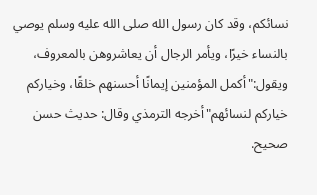نسائكم، وقد كان رسول الله صلى الله عليه وسلم يوصي بالنساء خيرًا، ويأمر الرجال أن يعاشروهن بالمعروف، ويقول:"أكمل المؤمنين إيمانًا أحسنهم خلقًا، وخياركم خياركم لنسائهم"أخرجه الترمذي وقال: حديث حسن صحيح.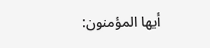أيها المؤمنون: